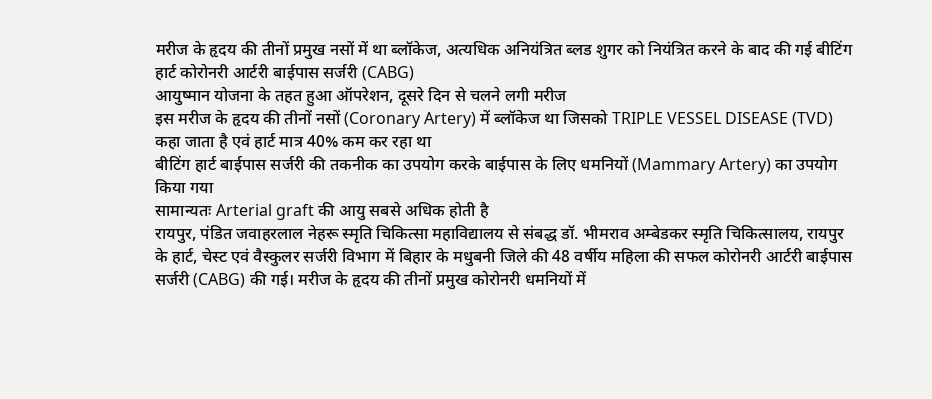मरीज के हृदय की तीनों प्रमुख नसों में था ब्लॉकेज, अत्यधिक अनियंत्रित ब्लड शुगर को नियंत्रित करने के बाद की गई बीटिंग हार्ट कोरोनरी आर्टरी बाईपास सर्जरी (CABG)
आयुष्मान योजना के तहत हुआ ऑपरेशन, दूसरे दिन से चलने लगी मरीज
इस मरीज के हृदय की तीनों नसों (Coronary Artery) में ब्लॉकेज था जिसको TRIPLE VESSEL DISEASE (TVD) कहा जाता है एवं हार्ट मात्र 40% कम कर रहा था
बीटिंग हार्ट बाईपास सर्जरी की तकनीक का उपयोग करके बाईपास के लिए धमनियों (Mammary Artery) का उपयोग किया गया
सामान्यतः Arterial graft की आयु सबसे अधिक होती है
रायपुर, पंडित जवाहरलाल नेहरू स्मृति चिकित्सा महाविद्यालय से संबद्ध डॉ. भीमराव अम्बेडकर स्मृति चिकित्सालय, रायपुर के हार्ट, चेस्ट एवं वैस्कुलर सर्जरी विभाग में बिहार के मधुबनी जिले की 48 वर्षीय महिला की सफल कोरोनरी आर्टरी बाईपास सर्जरी (CABG) की गई। मरीज के हृदय की तीनों प्रमुख कोरोनरी धमनियों में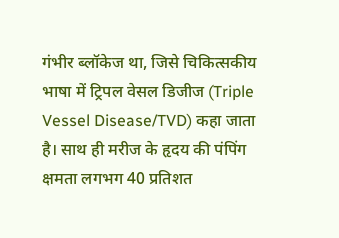गंभीर ब्लॉकेज था, जिसे चिकित्सकीय भाषा में ट्रिपल वेसल डिजीज (Triple Vessel Disease/TVD) कहा जाता है। साथ ही मरीज के हृदय की पंपिंग क्षमता लगभग 40 प्रतिशत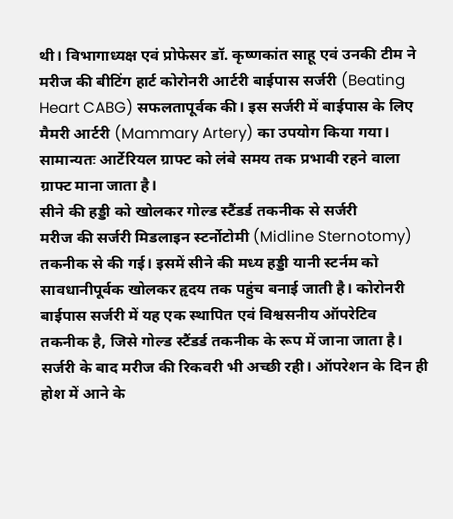थी। विभागाध्यक्ष एवं प्रोफेसर डॉ. कृष्णकांत साहू एवं उनकी टीम ने मरीज की बीटिंग हार्ट कोरोनरी आर्टरी बाईपास सर्जरी (Beating Heart CABG) सफलतापूर्वक की। इस सर्जरी में बाईपास के लिए मैमरी आर्टरी (Mammary Artery) का उपयोग किया गया। सामान्यतः आर्टेरियल ग्राफ्ट को लंबे समय तक प्रभावी रहने वाला ग्राफ्ट माना जाता है।
सीने की हड्डी को खोलकर गोल्ड स्टैंडर्ड तकनीक से सर्जरी
मरीज की सर्जरी मिडलाइन स्टर्नोटोमी (Midline Sternotomy) तकनीक से की गई। इसमें सीने की मध्य हड्डी यानी स्टर्नम को सावधानीपूर्वक खोलकर हृदय तक पहुंच बनाई जाती है। कोरोनरी बाईपास सर्जरी में यह एक स्थापित एवं विश्वसनीय ऑपरेटिव तकनीक है, जिसे गोल्ड स्टैंडर्ड तकनीक के रूप में जाना जाता है। सर्जरी के बाद मरीज की रिकवरी भी अच्छी रही। ऑपरेशन के दिन ही होश में आने के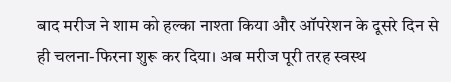बाद मरीज ने शाम को हल्का नाश्ता किया और ऑपरेशन के दूसरे दिन से ही चलना-फिरना शुरू कर दिया। अब मरीज पूरी तरह स्वस्थ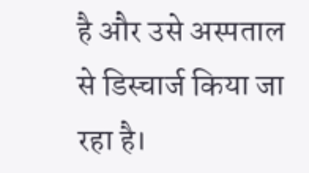है और उसे अस्पताल से डिस्चार्ज किया जा रहा है।